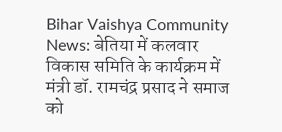Bihar Vaishya Community News: बेतिया में कलवार विकास समिति के कार्यक्रम में मंत्री डॉ. रामचंद्र प्रसाद ने समाज को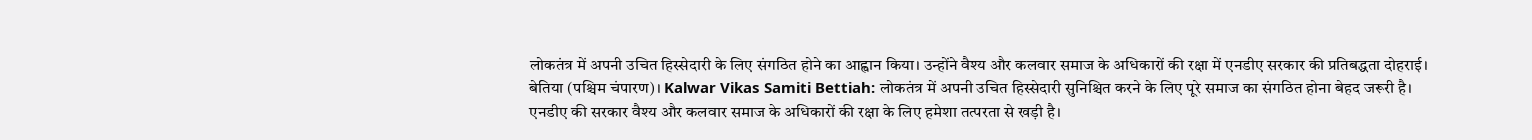लोकतंत्र में अपनी उचित हिस्सेदारी के लिए संगठित होने का आह्वान किया। उन्होंने वैश्य और कलवार समाज के अधिकारों की रक्षा में एनडीए सरकार की प्रतिबद्धता दोहराई।
बेतिया (पश्चिम चंपारण)। Kalwar Vikas Samiti Bettiah: लोकतंत्र में अपनी उचित हिस्सेदारी सुनिश्चित करने के लिए पूरे समाज का संगठित होना बेहद जरूरी है।
एनडीए की सरकार वैश्य और कलवार समाज के अधिकारों की रक्षा के लिए हमेशा तत्परता से खड़ी है।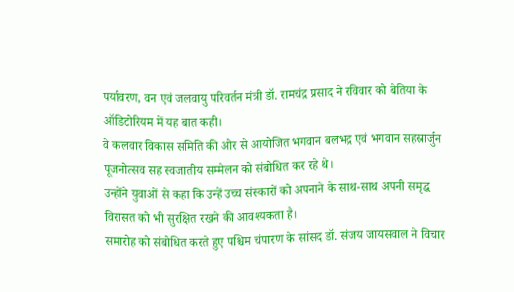पर्यावरण, वन एवं जलवायु परिवर्तन मंत्री डॉ. रामचंद्र प्रसाद ने रविवार को बेतिया के ऑडिटोरियम में यह बात कही।
वे कलवार विकास समिति की ओर से आयोजित भगवान बलभद्र एवं भगवान सहस्रार्जुन पूजनोत्सव सह स्वजातीय सम्मेलन को संबोधित कर रहे थे।
उन्होंने युवाओं से कहा कि उन्हें उच्च संस्कारों को अपनाने के साथ-साथ अपनी समृद्ध विरासत को भी सुरक्षित रखने की आवश्यकता है।
समारोह को संबोधित करते हुए पश्चिम चंपारण के सांसद डॉ. संजय जायसवाल ने विचार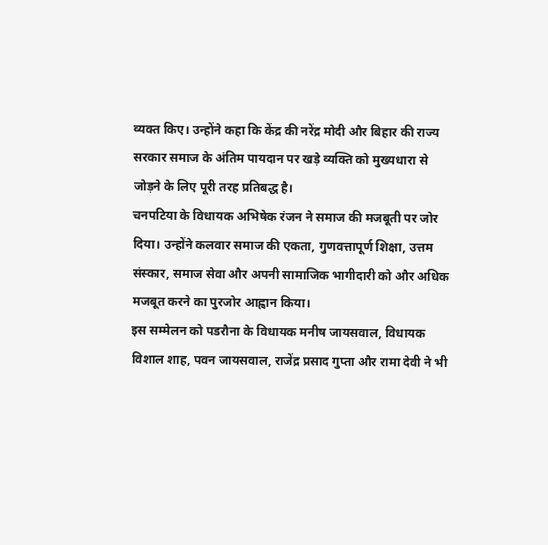व्यक्त किए। उन्होंने कहा कि केंद्र की नरेंद्र मोदी और बिहार की राज्य सरकार समाज के अंतिम पायदान पर खड़े व्यक्ति को मुख्यधारा से जोड़ने के लिए पूरी तरह प्रतिबद्ध है।
चनपटिया के विधायक अभिषेक रंजन ने समाज की मजबूती पर जोर दिया। उन्होंने कलवार समाज की एकता, गुणवत्तापूर्ण शिक्षा, उत्तम संस्कार, समाज सेवा और अपनी सामाजिक भागीदारी को और अधिक मजबूत करने का पुरजोर आह्वान किया।
इस सम्मेलन को पडरौना के विधायक मनीष जायसवाल, विधायक विशाल शाह, पवन जायसवाल, राजेंद्र प्रसाद गुप्ता और रामा देवी ने भी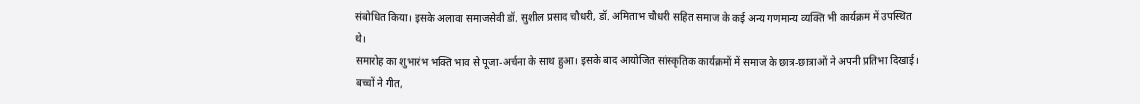संबोधित किया। इसके अलावा समाजसेवी डॉ. सुशील प्रसाद चौधरी, डॉ. अमिताभ चौधरी सहित समाज के कई अन्य गणमान्य व्यक्ति भी कार्यक्रम में उपस्थित थे।
समारोह का शुभारंभ भक्ति भाव से पूजा-अर्चना के साथ हुआ। इसके बाद आयोजित सांस्कृतिक कार्यक्रमों में समाज के छात्र-छात्राओं ने अपनी प्रतिभा दिखाई। बच्चों ने गीत,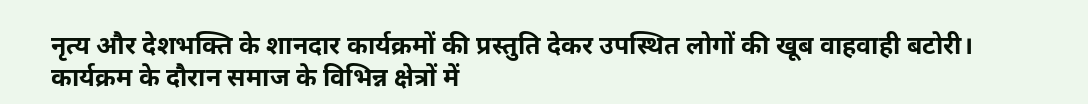नृत्य और देशभक्ति के शानदार कार्यक्रमों की प्रस्तुति देकर उपस्थित लोगों की खूब वाहवाही बटोरी।
कार्यक्रम के दौरान समाज के विभिन्न क्षेत्रों में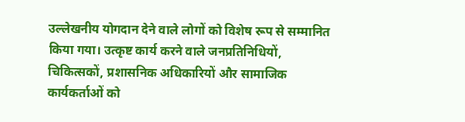उल्लेखनीय योगदान देने वाले लोगों को विशेष रूप से सम्मानित किया गया। उत्कृष्ट कार्य करने वाले जनप्रतिनिधियों, चिकित्सकों, प्रशासनिक अधिकारियों और सामाजिक कार्यकर्ताओं को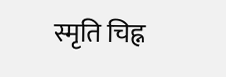स्मृति चिह्न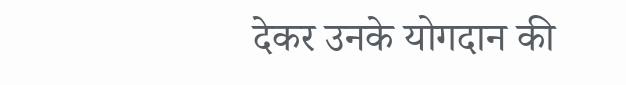देकर उनके योगदान की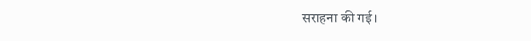सराहना की गई।